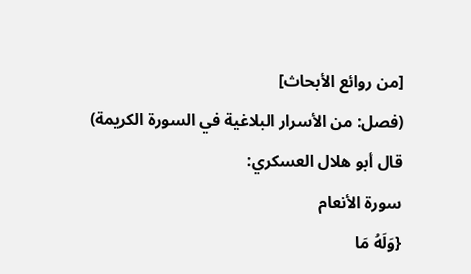[من روائع الأبحاث]
(فصل: من الأسرار البلاغية في السورة الكريمة)
قال أبو هلال العسكري:
سورة الأنعام
{وَلَهُ مَا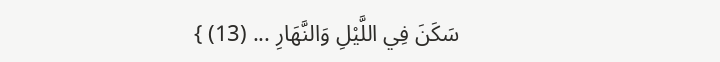سَكَنَ فِي اللَّيْلِ وَالنَّهَارِ ... (13) }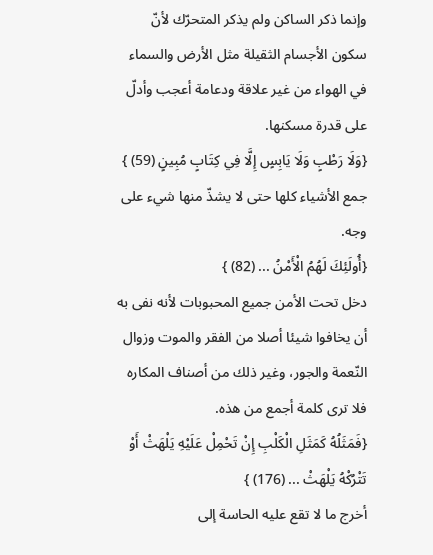وإنما ذكر الساكن ولم يذكر المتحرّك لأنّ سكون الأجسام الثقيلة مثل الأرض والسماء في الهواء من غير علاقة ودعامة أعجب وأدلّ على قدرة مسكنها.
{وَلَا رَطْبٍ وَلَا يَابِسٍ إِلَّا فِي كِتَابٍ مُبِينٍ (59) }
جمع الأشياء كلها حتى لا يشذّ منها شيء على وجه.
{أُولَئِكَ لَهُمُ الْأَمْنُ ... (82) }
دخل تحت الأمن جميع المحبوبات لأنه نفى به أن يخافوا شيئا أصلا من الفقر والموت وزوال النّعمة والجور، وغير ذلك من أصناف المكاره فلا ترى كلمة أجمع من هذه.
{فَمَثَلُهُ كَمَثَلِ الْكَلْبِ إِنْ تَحْمِلْ عَلَيْهِ يَلْهَثْ أَوْ تَتْرُكْهُ يَلْهَثْ ... (176) }
أخرج ما لا تقع عليه الحاسة إلى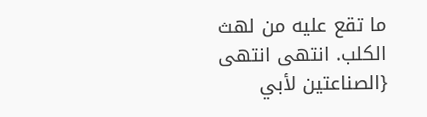ما تقع عليه من لهث الكلب. انتهى انتهى {الصناعتين لأبي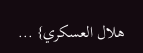هلال العسكري} ...